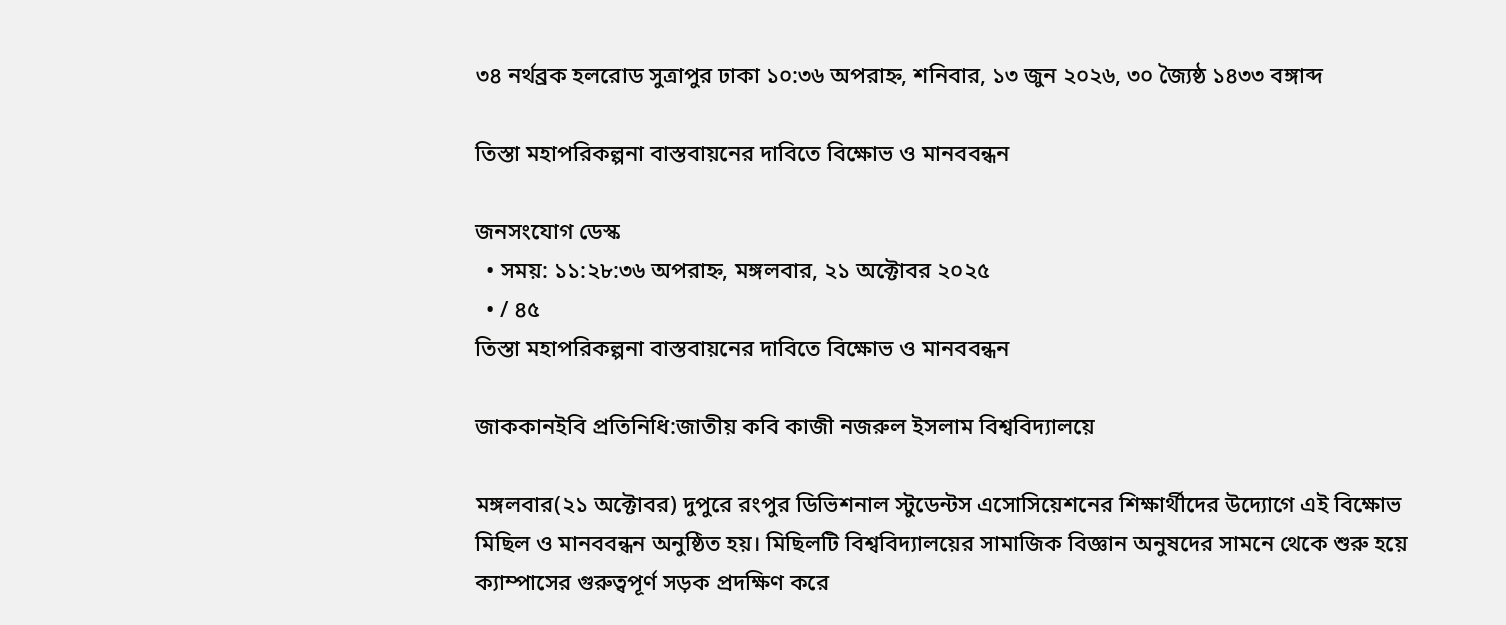৩৪ নর্থব্রক হলরোড সুত্রাপুর ঢাকা ১০:৩৬ অপরাহ্ন, শনিবার, ১৩ জুন ২০২৬, ৩০ জ্যৈষ্ঠ ১৪৩৩ বঙ্গাব্দ

তিস্তা মহাপরিকল্পনা বাস্তবায়নের দাবিতে বিক্ষোভ ও মানববন্ধন

জনসংযোগ ডেস্ক
  • সময়: ১১:২৮:৩৬ অপরাহ্ন, মঙ্গলবার, ২১ অক্টোবর ২০২৫
  • / ৪৫
তিস্তা মহাপরিকল্পনা বাস্তবায়নের দাবিতে বিক্ষোভ ও মানববন্ধন

জাককানইবি প্রতিনিধি:জাতীয় কবি কাজী নজরুল ইসলাম বিশ্ববিদ্যালয়ে

মঙ্গলবার(২১ অক্টোবর) দুপুরে রংপুর ডিভিশনাল স্টুডেন্টস এসোসিয়েশনের শিক্ষার্থীদের উদ্যোগে এই বিক্ষোভ মিছিল ও মানববন্ধন অনুষ্ঠিত হয়। মিছিলটি বিশ্ববিদ্যালয়ের সামাজিক বিজ্ঞান অনুষদের সামনে থেকে শুরু হয়ে ক্যাম্পাসের গুরুত্বপূর্ণ সড়ক প্রদক্ষিণ করে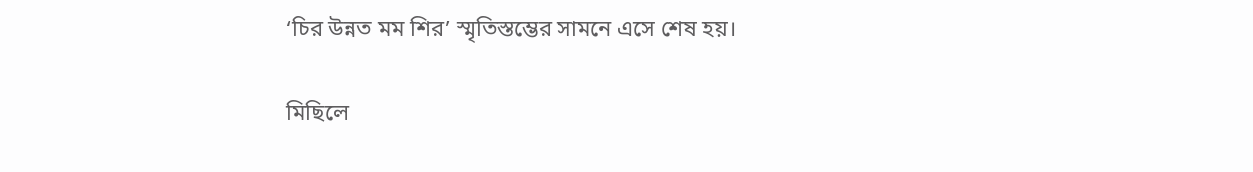‘চির উন্নত মম শির’ স্মৃতিস্তম্ভের সামনে এসে শেষ হয়।

মিছিলে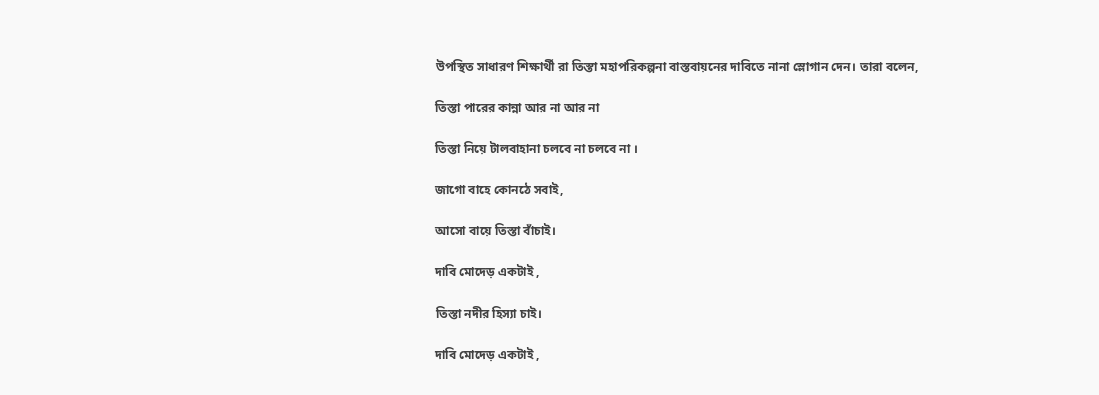উপস্থিত সাধারণ শিক্ষার্থী রা তিস্তা মহাপরিকল্পনা বাস্তবায়নের দাবিতে নানা স্লোগান দেন। তারা বলেন,

তিস্তা পারের কান্না আর না আর না

তিস্তা নিয়ে টালবাহানা চলবে না চলবে না ।

জাগো বাহে কোনঠে সবাই,

আসো বায়ে তিস্তা বাঁচাই।

দাবি মোদেড় একটাই ,

তিস্তা নদীর হিস্যা চাই।

দাবি মোদেড় একটাই ,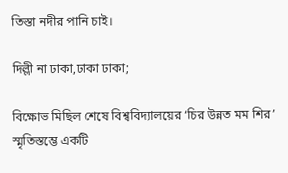তিস্তা নদীর পানি চাই।

দিল্লী না ঢাকা,ঢাকা ঢাকা;

বিক্ষোভ মিছিল শেষে বিশ্ববিদ্যালয়ের ‘চির উন্নত মম শির’ স্মৃতিস্তম্ভে একটি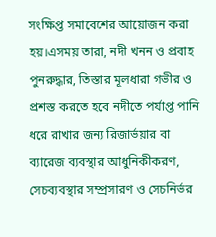সংক্ষিপ্ত সমাবেশের আয়োজন করা হয়।এসময় তারা, নদী খনন ও প্রবাহ পুনরুদ্ধার, তিস্তার মূলধারা গভীর ও প্রশস্ত করতে হবে নদীতে পর্যাপ্ত পানি ধরে রাখার জন্য রিজার্ভয়ার বা ব্যারেজ ব্যবস্থার আধুনিকীকরণ, সেচব্যবস্থার সম্প্রসারণ ও সেচনির্ভর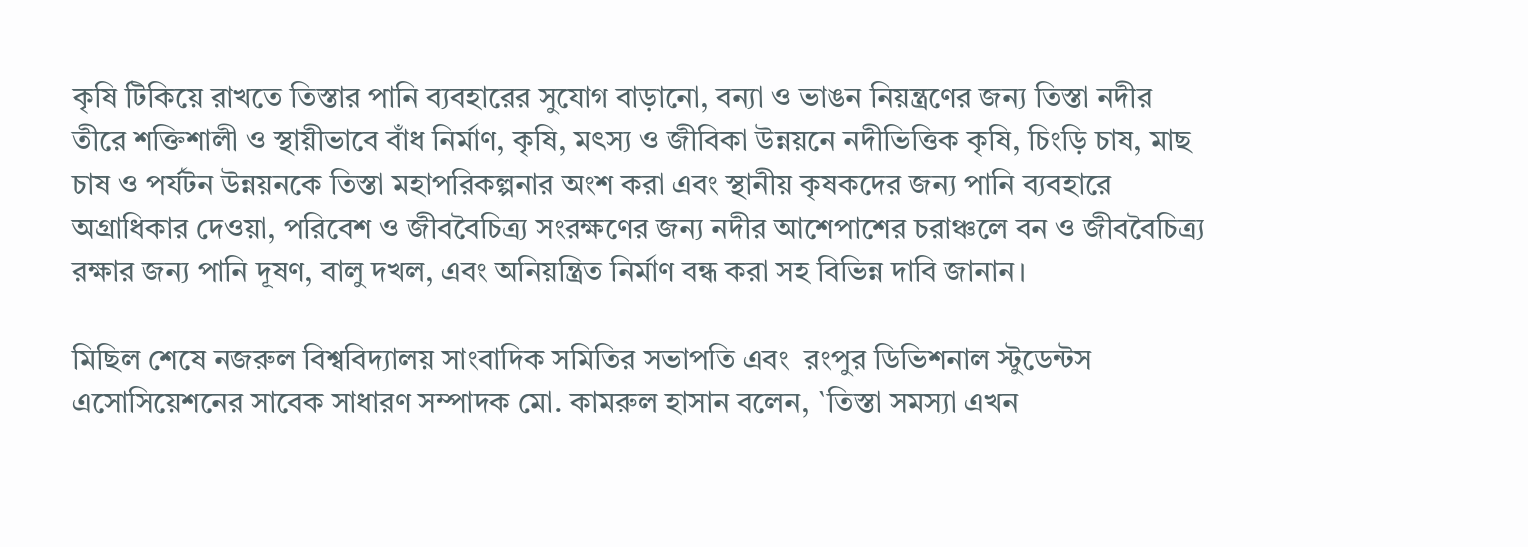কৃষি টিকিয়ে রাখতে তিস্তার পানি ব্যবহারের সুযোগ বাড়ানো, বন্যা ও ভাঙন নিয়ন্ত্রণের জন্য তিস্তা নদীর তীরে শক্তিশালী ও স্থায়ীভাবে বাঁধ নির্মাণ, কৃষি, মৎস্য ও জীবিকা উন্নয়নে নদীভিত্তিক কৃষি, চিংড়ি চাষ, মাছ চাষ ও পর্যটন উন্নয়নকে তিস্তা মহাপরিকল্পনার অংশ করা এবং স্থানীয় কৃষকদের জন্য পানি ব্যবহারে অগ্রাধিকার দেওয়া, পরিবেশ ও জীববৈচিত্র্য সংরক্ষণের জন্য নদীর আশেপাশের চরাঞ্চলে বন ও জীববৈচিত্র্য রক্ষার জন্য পানি দূষণ, বালু দখল, এবং অনিয়ন্ত্রিত নির্মাণ বন্ধ করা সহ বিভিন্ন দাবি জানান।

মিছিল শেষে নজরুল বিশ্ববিদ্যালয় সাংবাদিক সমিতির সভাপতি এবং  রংপুর ডিভিশনাল স্টুডেন্টস এসোসিয়েশনের সাবেক সাধারণ সম্পাদক মো. কামরুল হাসান বলেন, `তিস্তা সমস্যা এখন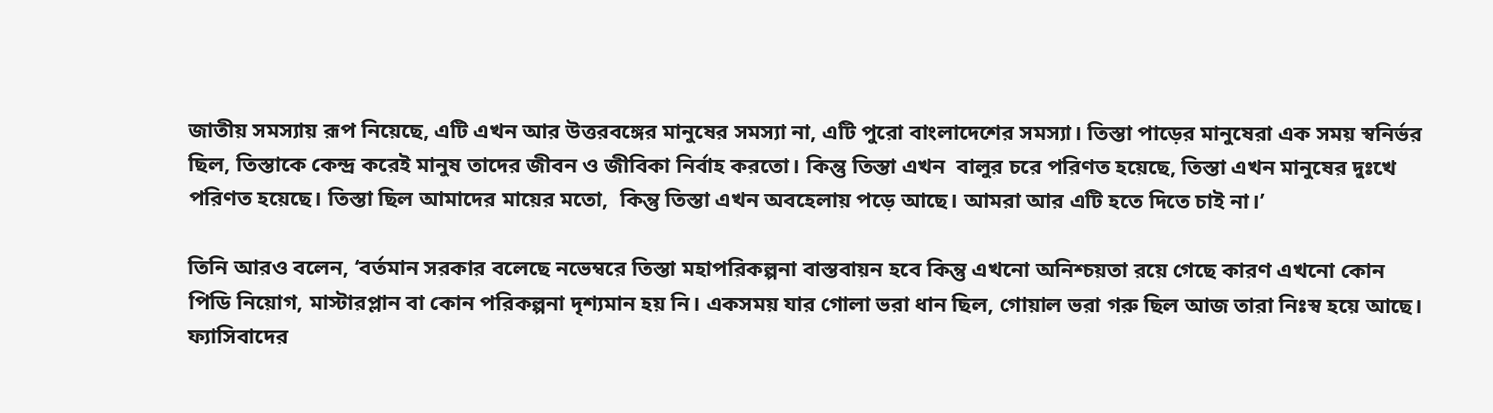জাতীয় সমস্যায় রূপ নিয়েছে, এটি এখন আর উত্তরবঙ্গের মানুষের সমস্যা না, এটি পুরো বাংলাদেশের সমস্যা। তিস্তা পাড়ের মানুষেরা এক সময় স্বনির্ভর ছিল, তিস্তাকে কেন্দ্র করেই মানুষ তাদের জীবন ও জীবিকা নির্বাহ করতো। কিন্তু তিস্তা এখন  বালুর চরে পরিণত হয়েছে, তিস্তা এখন মানুষের দুঃখে পরিণত হয়েছে। তিস্তা ছিল আমাদের মায়ের মতো,  কিন্তু তিস্তা এখন অবহেলায় পড়ে আছে। আমরা আর এটি হতে দিতে চাই না।’

তিনি আরও বলেন, ‘বর্তমান সরকার বলেছে নভেম্বরে তিস্তা মহাপরিকল্পনা বাস্তবায়ন হবে কিন্তু এখনো অনিশ্চয়তা রয়ে গেছে কারণ এখনো কোন পিডি নিয়োগ, মাস্টারপ্লান বা কোন পরিকল্পনা দৃশ্যমান হয় নি। একসময় যার গোলা ভরা ধান ছিল, গোয়াল ভরা গরু ছিল আজ তারা নিঃস্ব হয়ে আছে। ফ্যাসিবাদের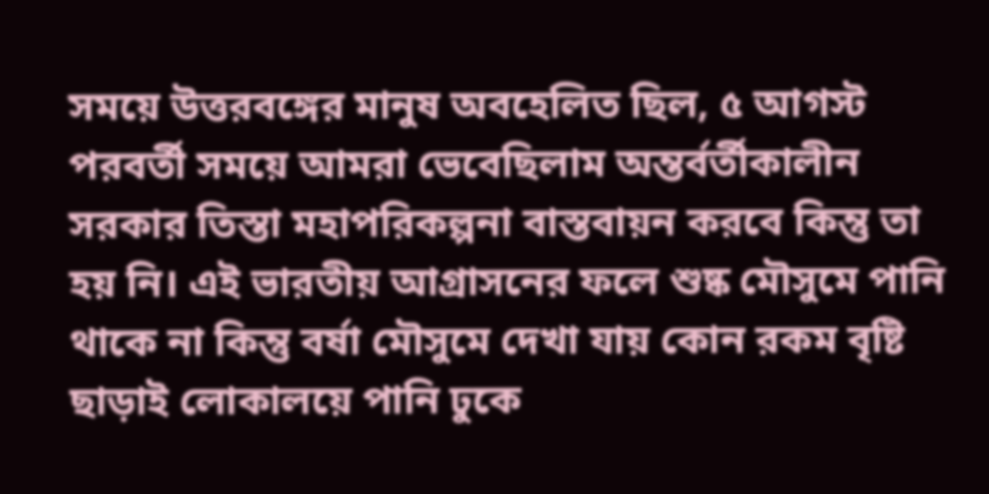সময়ে উত্তরবঙ্গের মানুষ অবহেলিত ছিল, ৫ আগস্ট পরবর্তী সময়ে আমরা ভেবেছিলাম অন্তর্বর্তীকালীন সরকার তিস্তা মহাপরিকল্পনা বাস্তবায়ন করবে কিন্তু তা হয় নি। এই ভারতীয় আগ্রাসনের ফলে শুষ্ক মৌসুমে পানি থাকে না কিন্তু বর্ষা মৌসুমে দেখা যায় কোন রকম বৃষ্টি ছাড়াই লোকালয়ে পানি ঢুকে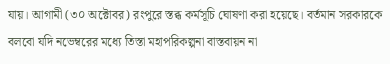যায়। আগামী (৩০ অক্টোবর) রংপুরে স্তব্ধ কর্মসূচি ঘোষণা করা হয়েছে। বর্তমান সরকারকে বলবো যদি নভেম্বরের মধ্যে তিস্তা মহাপরিকল্পনা বাস্তবায়ন না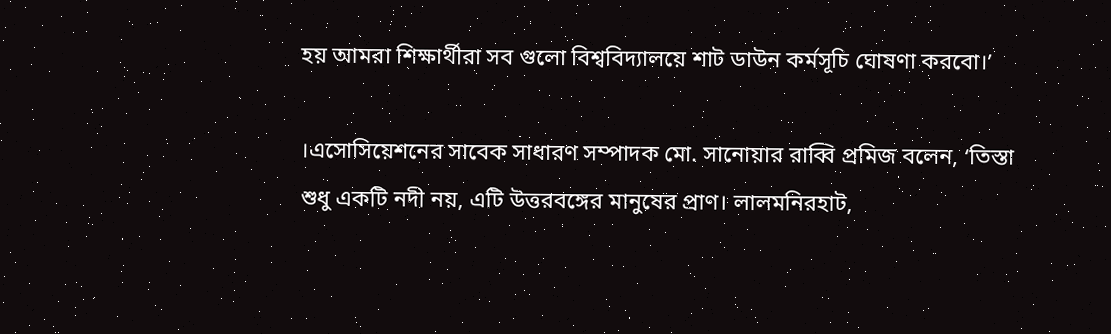হয় আমরা শিক্ষার্থীরা সব গুলো বিশ্ববিদ্যালয়ে শাট ডাউন কর্মসূচি ঘোষণা করবো।’

।এসোসিয়েশনের সাবেক সাধারণ সম্পাদক মো. সানোয়ার রাব্বি প্রমিজ বলেন, ‘তিস্তা শুধু একটি নদী নয়, এটি উত্তরবঙ্গের মানুষের প্রাণ। লালমনিরহাট,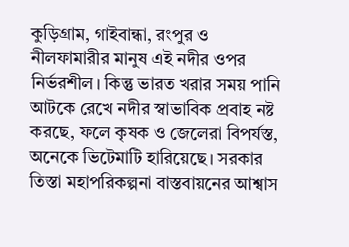কুড়িগ্রাম, গাইবান্ধা, রংপুর ও নীলফামারীর মানুষ এই নদীর ওপর নির্ভরশীল। কিন্তু ভারত খরার সময় পানি আটকে রেখে নদীর স্বাভাবিক প্রবাহ নষ্ট করছে, ফলে কৃষক ও জেলেরা বিপর্যস্ত, অনেকে ভিটেমাটি হারিয়েছে। সরকার তিস্তা মহাপরিকল্পনা বাস্তবায়নের আশ্বাস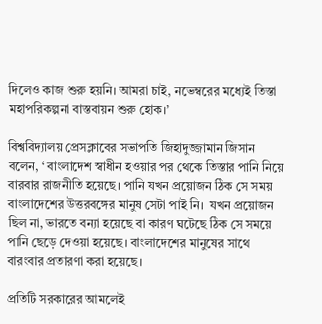দিলেও কাজ শুরু হয়নি। আমরা চাই, নভেম্বরের মধ্যেই তিস্তা মহাপরিকল্পনা বাস্তবায়ন শুরু হোক।’

বিশ্ববিদ্যালয় প্রেসক্লাবের সভাপতি জিহাদুজ্জামান জিসান বলেন, ‘ বাংলাদেশ স্বাধীন হওয়ার পর থেকে তিস্তার পানি নিয়ে বারবার রাজনীতি হয়েছে। পানি যখন প্রয়োজন ঠিক সে সময় বাংলাদেশের উত্তরবঙ্গের মানুষ সেটা পাই নি।  যখন প্রয়োজন ছিল না, ভারতে বন্যা হয়েছে বা কারণ ঘটেছে ঠিক সে সময়ে পানি ছেড়ে দেওয়া হয়েছে। বাংলাদেশের মানুষের সাথে বারংবার প্রতারণা করা হয়েছে।

প্রতিটি সরকারের আমলেই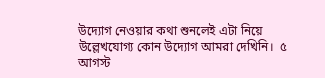উদ্যোগ নেওয়ার কথা শুনলেই এটা নিয়ে উল্লেখযোগ্য কোন উদ্যোগ আমরা দেখিনি।  ৫ আগস্ট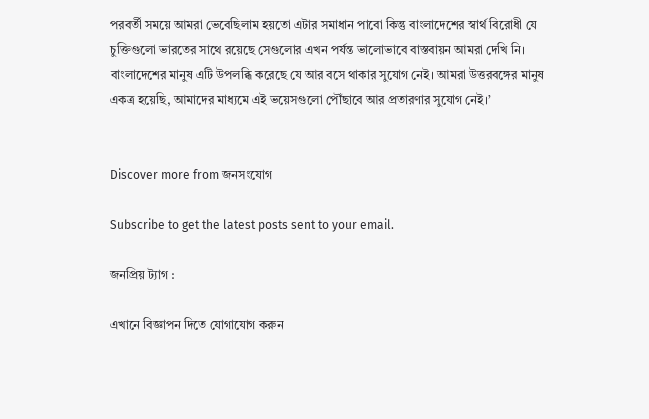পরবর্তী সময়ে আমরা ভেবেছিলাম হয়তো এটার সমাধান পাবো কিন্তু বাংলাদেশের স্বার্থ বিরোধী যে চুক্তিগুলো ভারতের সাথে রয়েছে সেগুলোর এখন পর্যন্ত ভালোভাবে বাস্তবায়ন আমরা দেখি নি। বাংলাদেশের মানুষ এটি উপলব্ধি করেছে যে আর বসে থাকার সুযোগ নেই। আমরা উত্তরবঙ্গের মানুষ একত্র হয়েছি, আমাদের মাধ্যমে এই ভয়েসগুলো পৌঁছাবে আর প্রতারণার সুযোগ নেই।’


Discover more from জনসংযোগ

Subscribe to get the latest posts sent to your email.

জনপ্রিয় ট্যাগ :

এখানে বিজ্ঞাপন দিতে যোগাযোগ করুন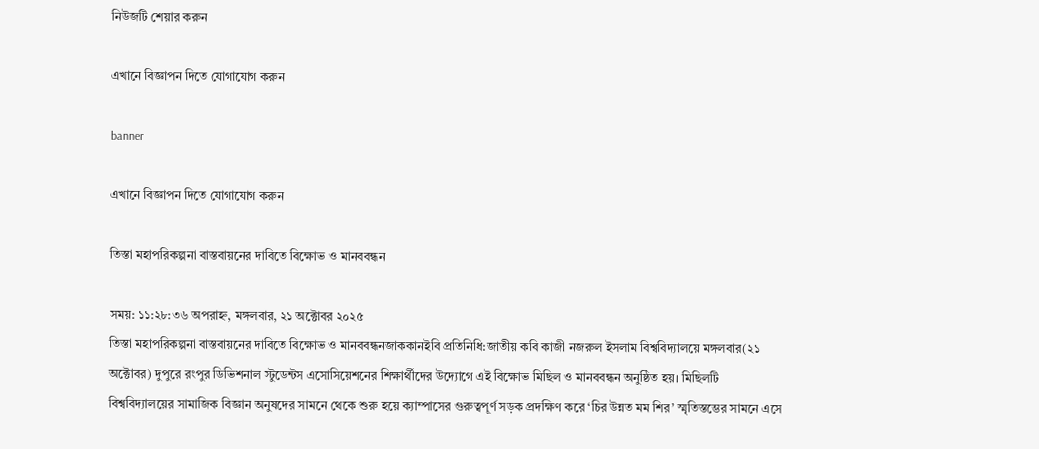নিউজটি শেয়ার করুন

এখানে বিজ্ঞাপন দিতে যোগাযোগ করুন

banner

এখানে বিজ্ঞাপন দিতে যোগাযোগ করুন

তিস্তা মহাপরিকল্পনা বাস্তবায়নের দাবিতে বিক্ষোভ ও মানববন্ধন

সময়: ১১:২৮:৩৬ অপরাহ্ন, মঙ্গলবার, ২১ অক্টোবর ২০২৫
তিস্তা মহাপরিকল্পনা বাস্তবায়নের দাবিতে বিক্ষোভ ও মানববন্ধনজাককানইবি প্রতিনিধি:জাতীয় কবি কাজী নজরুল ইসলাম বিশ্ববিদ্যালয়ে মঙ্গলবার(২১ অক্টোবর) দুপুরে রংপুর ডিভিশনাল স্টুডেন্টস এসোসিয়েশনের শিক্ষার্থীদের উদ্যোগে এই বিক্ষোভ মিছিল ও মানববন্ধন অনুষ্ঠিত হয়। মিছিলটি বিশ্ববিদ্যালয়ের সামাজিক বিজ্ঞান অনুষদের সামনে থেকে শুরু হয়ে ক্যাম্পাসের গুরুত্বপূর্ণ সড়ক প্রদক্ষিণ করে ‘চির উন্নত মম শির’ স্মৃতিস্তম্ভের সামনে এসে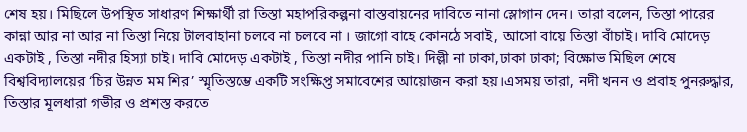শেষ হয়। মিছিলে উপস্থিত সাধারণ শিক্ষার্থী রা তিস্তা মহাপরিকল্পনা বাস্তবায়নের দাবিতে নানা স্লোগান দেন। তারা বলেন, তিস্তা পারের কান্না আর না আর না তিস্তা নিয়ে টালবাহানা চলবে না চলবে না । জাগো বাহে কোনঠে সবাই, আসো বায়ে তিস্তা বাঁচাই। দাবি মোদেড় একটাই , তিস্তা নদীর হিস্যা চাই। দাবি মোদেড় একটাই , তিস্তা নদীর পানি চাই। দিল্লী না ঢাকা,ঢাকা ঢাকা; বিক্ষোভ মিছিল শেষে বিশ্ববিদ্যালয়ের ‘চির উন্নত মম শির’ স্মৃতিস্তম্ভে একটি সংক্ষিপ্ত সমাবেশের আয়োজন করা হয়।এসময় তারা, নদী খনন ও প্রবাহ পুনরুদ্ধার, তিস্তার মূলধারা গভীর ও প্রশস্ত করতে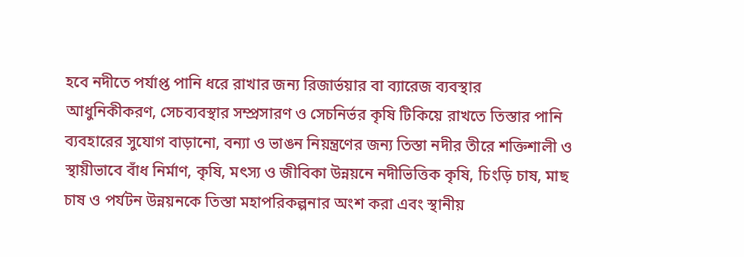হবে নদীতে পর্যাপ্ত পানি ধরে রাখার জন্য রিজার্ভয়ার বা ব্যারেজ ব্যবস্থার আধুনিকীকরণ, সেচব্যবস্থার সম্প্রসারণ ও সেচনির্ভর কৃষি টিকিয়ে রাখতে তিস্তার পানি ব্যবহারের সুযোগ বাড়ানো, বন্যা ও ভাঙন নিয়ন্ত্রণের জন্য তিস্তা নদীর তীরে শক্তিশালী ও স্থায়ীভাবে বাঁধ নির্মাণ, কৃষি, মৎস্য ও জীবিকা উন্নয়নে নদীভিত্তিক কৃষি, চিংড়ি চাষ, মাছ চাষ ও পর্যটন উন্নয়নকে তিস্তা মহাপরিকল্পনার অংশ করা এবং স্থানীয়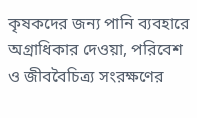কৃষকদের জন্য পানি ব্যবহারে অগ্রাধিকার দেওয়া, পরিবেশ ও জীববৈচিত্র্য সংরক্ষণের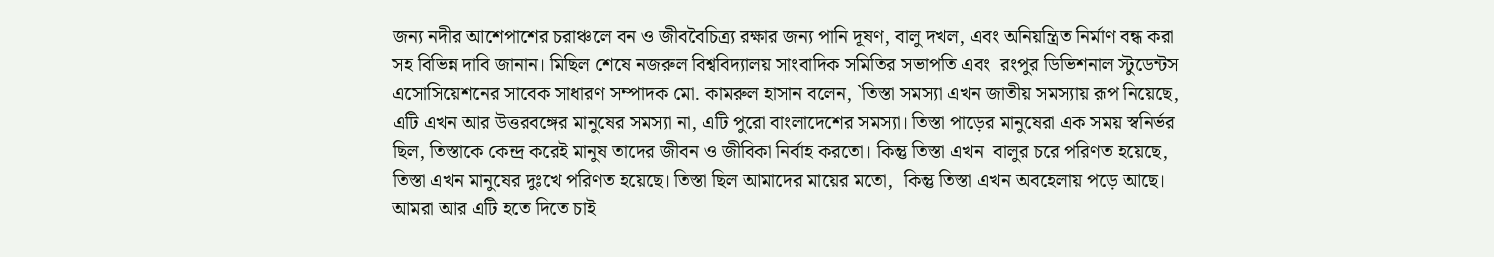জন্য নদীর আশেপাশের চরাঞ্চলে বন ও জীববৈচিত্র্য রক্ষার জন্য পানি দূষণ, বালু দখল, এবং অনিয়ন্ত্রিত নির্মাণ বন্ধ করা সহ বিভিন্ন দাবি জানান। মিছিল শেষে নজরুল বিশ্ববিদ্যালয় সাংবাদিক সমিতির সভাপতি এবং  রংপুর ডিভিশনাল স্টুডেন্টস এসোসিয়েশনের সাবেক সাধারণ সম্পাদক মো. কামরুল হাসান বলেন, `তিস্তা সমস্যা এখন জাতীয় সমস্যায় রূপ নিয়েছে, এটি এখন আর উত্তরবঙ্গের মানুষের সমস্যা না, এটি পুরো বাংলাদেশের সমস্যা। তিস্তা পাড়ের মানুষেরা এক সময় স্বনির্ভর ছিল, তিস্তাকে কেন্দ্র করেই মানুষ তাদের জীবন ও জীবিকা নির্বাহ করতো। কিন্তু তিস্তা এখন  বালুর চরে পরিণত হয়েছে, তিস্তা এখন মানুষের দুঃখে পরিণত হয়েছে। তিস্তা ছিল আমাদের মায়ের মতো,  কিন্তু তিস্তা এখন অবহেলায় পড়ে আছে। আমরা আর এটি হতে দিতে চাই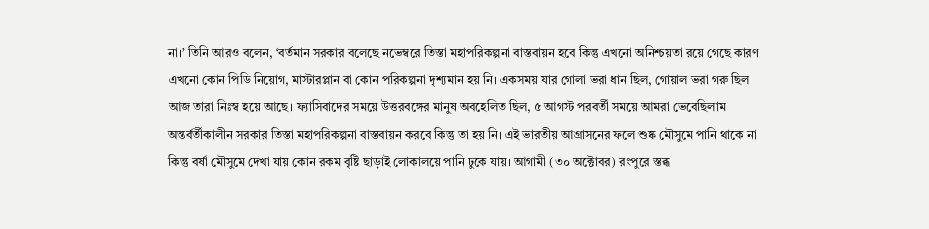না।’ তিনি আরও বলেন, ‘বর্তমান সরকার বলেছে নভেম্বরে তিস্তা মহাপরিকল্পনা বাস্তবায়ন হবে কিন্তু এখনো অনিশ্চয়তা রয়ে গেছে কারণ এখনো কোন পিডি নিয়োগ, মাস্টারপ্লান বা কোন পরিকল্পনা দৃশ্যমান হয় নি। একসময় যার গোলা ভরা ধান ছিল, গোয়াল ভরা গরু ছিল আজ তারা নিঃস্ব হয়ে আছে। ফ্যাসিবাদের সময়ে উত্তরবঙ্গের মানুষ অবহেলিত ছিল, ৫ আগস্ট পরবর্তী সময়ে আমরা ভেবেছিলাম অন্তর্বর্তীকালীন সরকার তিস্তা মহাপরিকল্পনা বাস্তবায়ন করবে কিন্তু তা হয় নি। এই ভারতীয় আগ্রাসনের ফলে শুষ্ক মৌসুমে পানি থাকে না কিন্তু বর্ষা মৌসুমে দেখা যায় কোন রকম বৃষ্টি ছাড়াই লোকালয়ে পানি ঢুকে যায়। আগামী (৩০ অক্টোবর) রংপুরে স্তব্ধ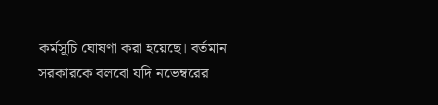কর্মসূচি ঘোষণা করা হয়েছে। বর্তমান সরকারকে বলবো যদি নভেম্বরের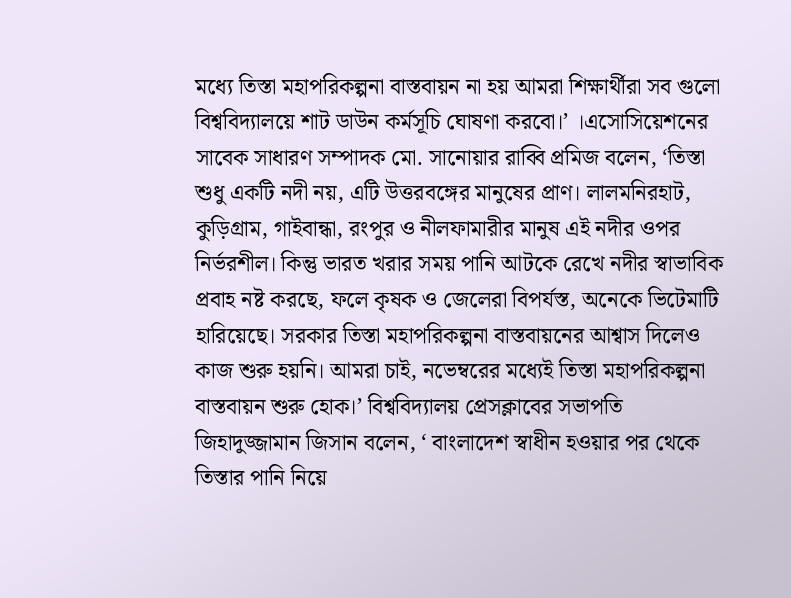মধ্যে তিস্তা মহাপরিকল্পনা বাস্তবায়ন না হয় আমরা শিক্ষার্থীরা সব গুলো বিশ্ববিদ্যালয়ে শাট ডাউন কর্মসূচি ঘোষণা করবো।’ ।এসোসিয়েশনের সাবেক সাধারণ সম্পাদক মো. সানোয়ার রাব্বি প্রমিজ বলেন, ‘তিস্তা শুধু একটি নদী নয়, এটি উত্তরবঙ্গের মানুষের প্রাণ। লালমনিরহাট, কুড়িগ্রাম, গাইবান্ধা, রংপুর ও নীলফামারীর মানুষ এই নদীর ওপর নির্ভরশীল। কিন্তু ভারত খরার সময় পানি আটকে রেখে নদীর স্বাভাবিক প্রবাহ নষ্ট করছে, ফলে কৃষক ও জেলেরা বিপর্যস্ত, অনেকে ভিটেমাটি হারিয়েছে। সরকার তিস্তা মহাপরিকল্পনা বাস্তবায়নের আশ্বাস দিলেও কাজ শুরু হয়নি। আমরা চাই, নভেম্বরের মধ্যেই তিস্তা মহাপরিকল্পনা বাস্তবায়ন শুরু হোক।’ বিশ্ববিদ্যালয় প্রেসক্লাবের সভাপতি জিহাদুজ্জামান জিসান বলেন, ‘ বাংলাদেশ স্বাধীন হওয়ার পর থেকে তিস্তার পানি নিয়ে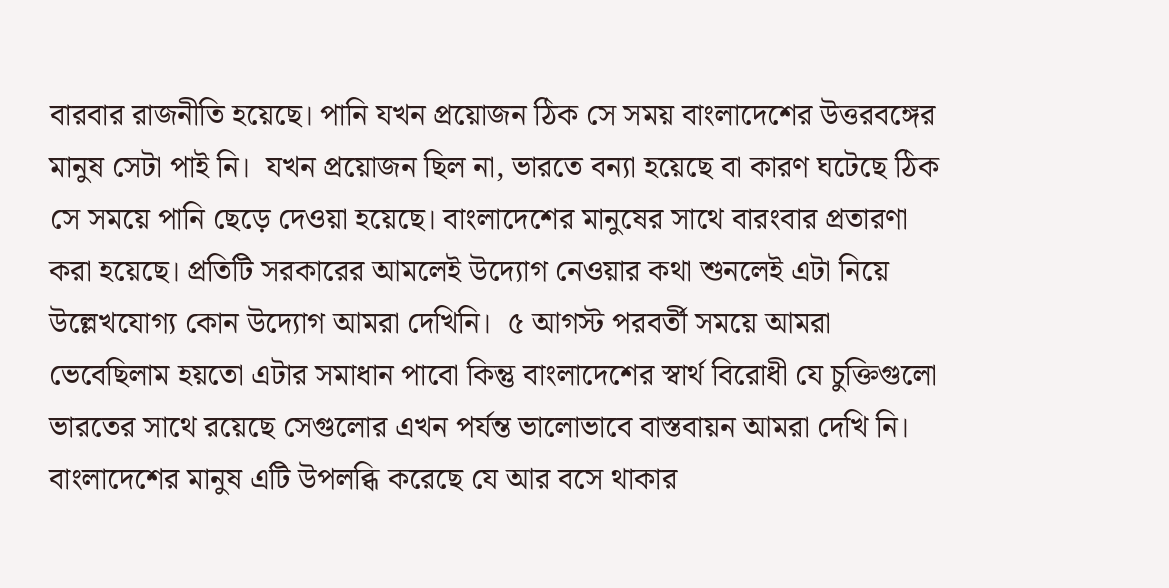বারবার রাজনীতি হয়েছে। পানি যখন প্রয়োজন ঠিক সে সময় বাংলাদেশের উত্তরবঙ্গের মানুষ সেটা পাই নি।  যখন প্রয়োজন ছিল না, ভারতে বন্যা হয়েছে বা কারণ ঘটেছে ঠিক সে সময়ে পানি ছেড়ে দেওয়া হয়েছে। বাংলাদেশের মানুষের সাথে বারংবার প্রতারণা করা হয়েছে। প্রতিটি সরকারের আমলেই উদ্যোগ নেওয়ার কথা শুনলেই এটা নিয়ে উল্লেখযোগ্য কোন উদ্যোগ আমরা দেখিনি।  ৫ আগস্ট পরবর্তী সময়ে আমরা ভেবেছিলাম হয়তো এটার সমাধান পাবো কিন্তু বাংলাদেশের স্বার্থ বিরোধী যে চুক্তিগুলো ভারতের সাথে রয়েছে সেগুলোর এখন পর্যন্ত ভালোভাবে বাস্তবায়ন আমরা দেখি নি। বাংলাদেশের মানুষ এটি উপলব্ধি করেছে যে আর বসে থাকার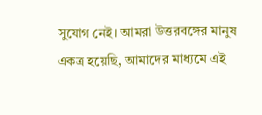সুযোগ নেই। আমরা উত্তরবঙ্গের মানুষ একত্র হয়েছি, আমাদের মাধ্যমে এই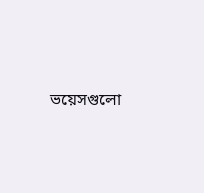ভয়েসগুলো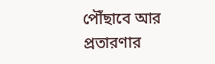পৌঁছাবে আর প্রতারণার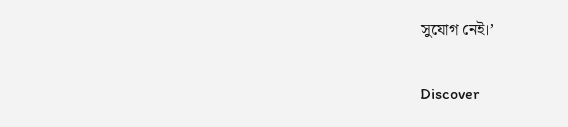সুযোগ নেই।’

Discover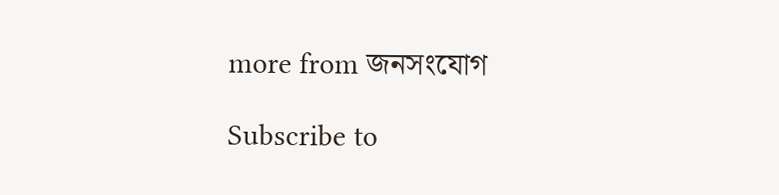more from জনসংযোগ

Subscribe to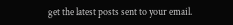get the latest posts sent to your email.